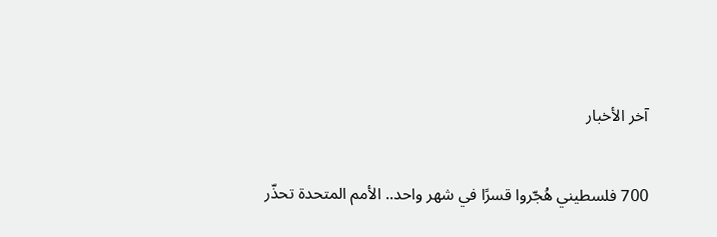آخر الأخبار

700 فلسطيني هُجّروا قسرًا في شهر واحد.. الأمم المتحدة تحذّر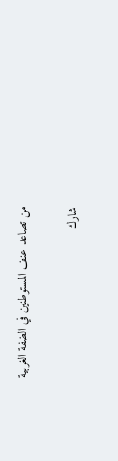من تصاعد عنف المستوطنين في الضفة الغربية

شارك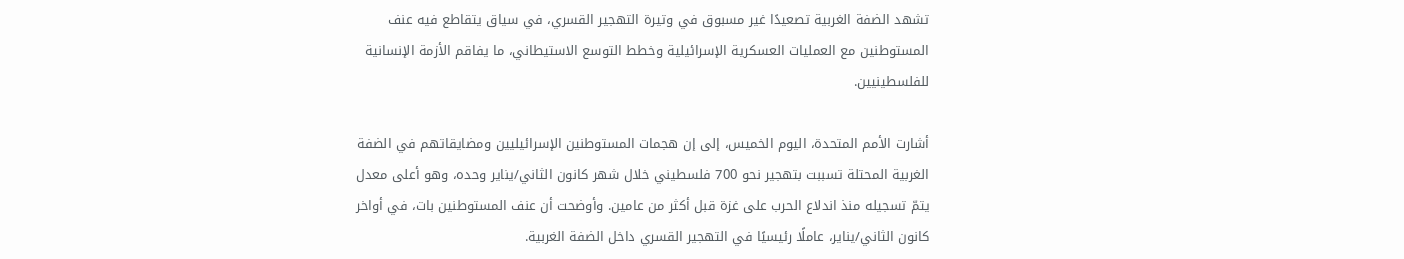تشهد الضفة الغربية تصعيدًا غير مسبوق في وتيرة التهجير القسري، في سياق يتقاطع فيه عنف المستوطنين مع العمليات العسكرية الإسرائيلية وخطط التوسع الاستيطاني، ما يفاقم الأزمة الإنسانية للفلسطينيين.

أشارت الأمم المتحدة، اليوم الخميس، إلى إن هجمات المستوطنين الإسرائيليين ومضايقاتهم في الضفة الغربية المحتلة تسببت بتهجير نحو 700 فلسطيني خلال شهر كانون الثاني/يناير وحده، وهو أعلى معدل يتمّ تسجيله منذ اندلاع الحرب على غزة قبل أكثر من عامين. وأوضحت أن عنف المستوطنين بات، في أواخر كانون الثاني/يناير، عاملًا رئيسيًا في التهجير القسري داخل الضفة الغربية.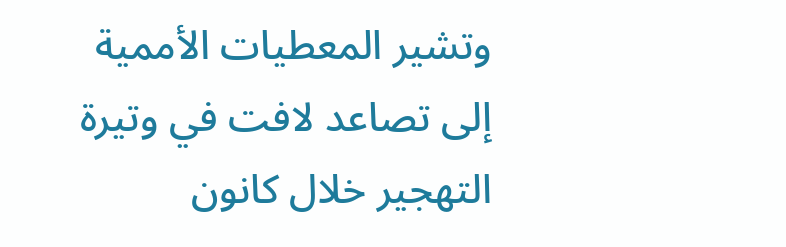وتشير المعطيات الأممية إلى تصاعد لافت في وتيرة التهجير خلال كانون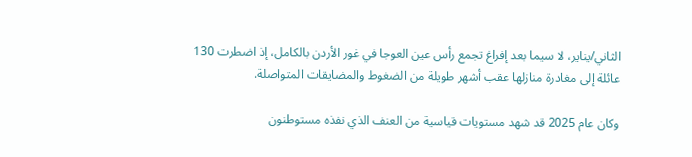الثاني/يناير، لا سيما بعد إفراغ تجمع رأس عين العوجا في غور الأردن بالكامل، إذ اضطرت 130 عائلة إلى مغادرة منازلها عقب أشهر طويلة من الضغوط والمضايقات المتواصلة.

وكان عام 2025 قد شهد مستويات قياسية من العنف الذي نفذه مستوطنون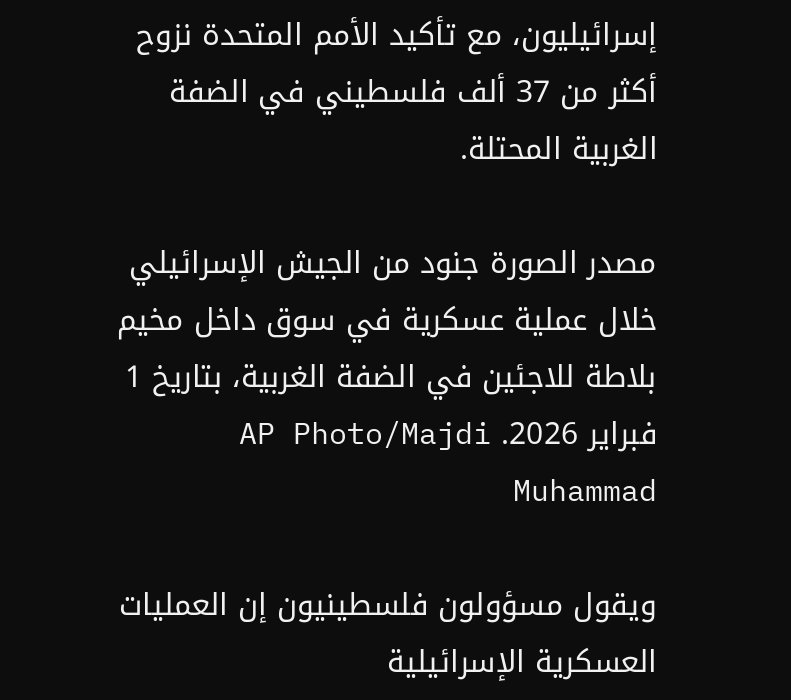إسرائيليون، مع تأكيد الأمم المتحدة نزوح أكثر من 37 ألف فلسطيني في الضفة الغربية المحتلة.

مصدر الصورة جنود من الجيش الإسرائيلي خلال عملية عسكرية في سوق داخل مخيم بلاطة للاجئين في الضفة الغربية، بتاريخ 1 فبراير 2026. AP Photo/Majdi Muhammad

ويقول مسؤولون فلسطينيون إن العمليات العسكرية الإسرائيلية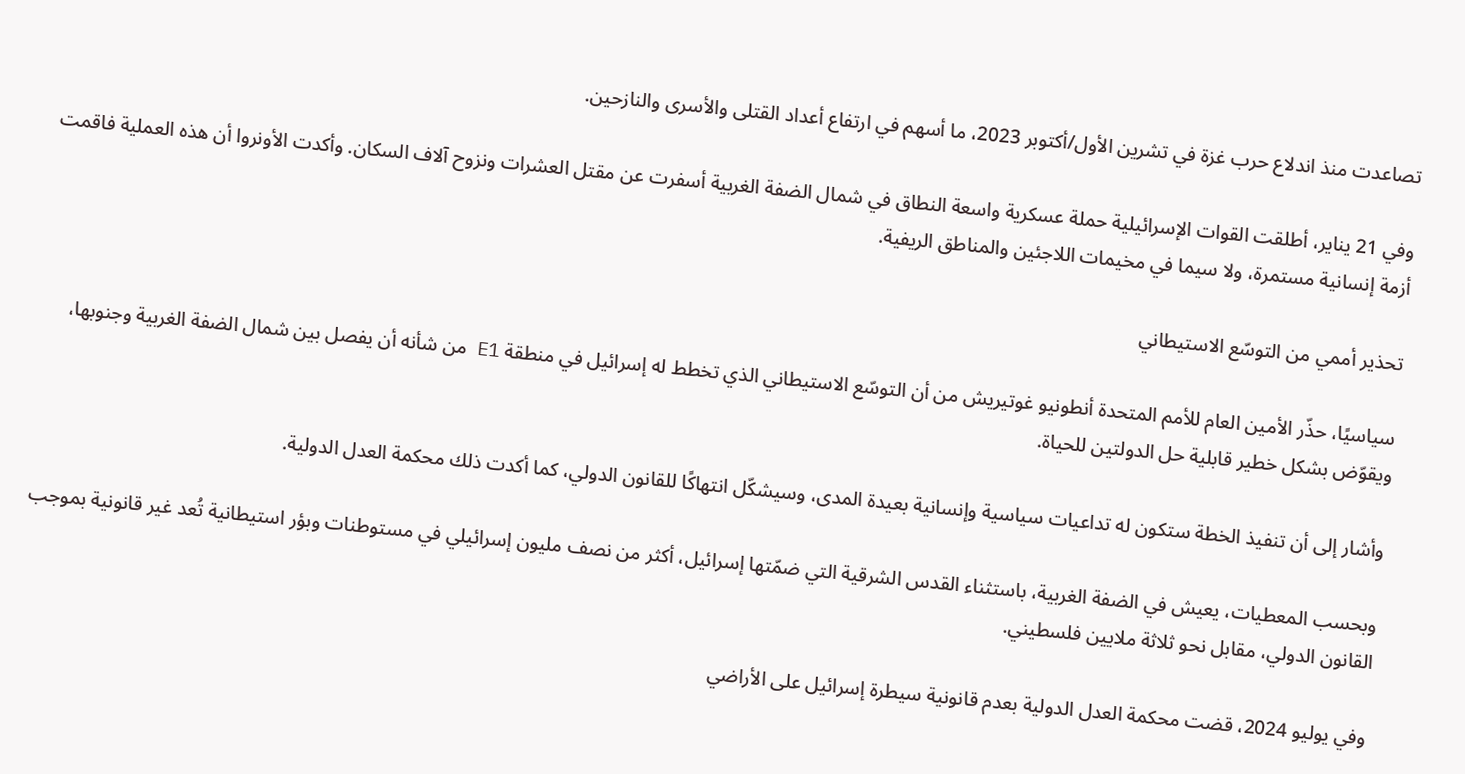تصاعدت منذ اندلاع حرب غزة في تشرين الأول/أكتوبر 2023، ما أسهم في ارتفاع أعداد القتلى والأسرى والنازحين.

وفي 21 يناير، أطلقت القوات الإسرائيلية حملة عسكرية واسعة النطاق في شمال الضفة الغربية أسفرت عن مقتل العشرات ونزوح آلاف السكان. وأكدت الأونروا أن هذه العملية فاقمت أزمة إنسانية مستمرة، ولا سيما في مخيمات اللاجئين والمناطق الريفية.

تحذير أممي من التوسّع الاستيطاني

سياسيًا، حذّر الأمين العام للأمم المتحدة أنطونيو غوتيريش من أن التوسّع الاستيطاني الذي تخطط له إسرائيل في منطقة E1 من شأنه أن يفصل بين شمال الضفة الغربية وجنوبها، ويقوّض بشكل خطير قابلية حل الدولتين للحياة.

وأشار إلى أن تنفيذ الخطة ستكون له تداعيات سياسية وإنسانية بعيدة المدى، وسيشكّل انتهاكًا للقانون الدولي، كما أكدت ذلك محكمة العدل الدولية.

وبحسب المعطيات، يعيش في الضفة الغربية، باستثناء القدس الشرقية التي ضمّتها إسرائيل، أكثر من نصف مليون إسرائيلي في مستوطنات وبؤر استيطانية تُعد غير قانونية بموجب القانون الدولي، مقابل نحو ثلاثة ملايين فلسطيني.

وفي يوليو 2024، قضت محكمة العدل الدولية بعدم قانونية سيطرة إسرائيل على الأراضي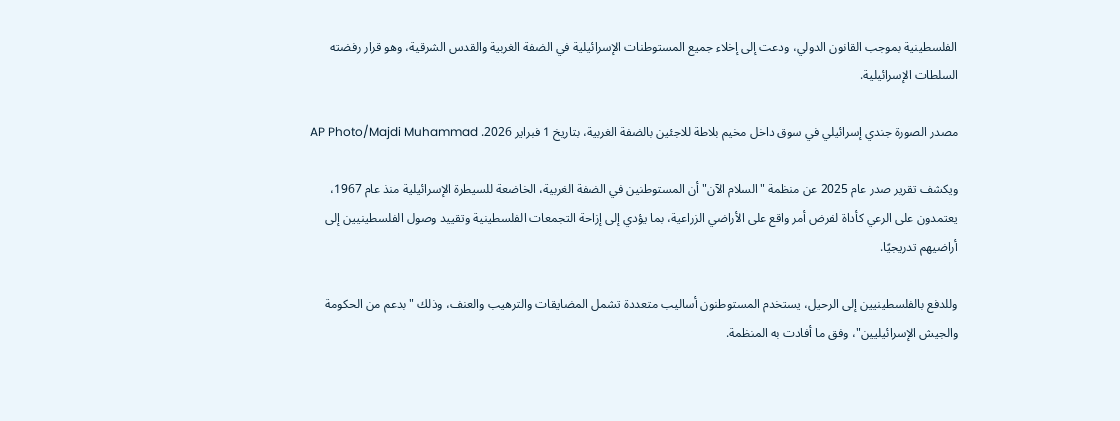الفلسطينية بموجب القانون الدولي، ودعت إلى إخلاء جميع المستوطنات الإسرائيلية في الضفة الغربية والقدس الشرقية، وهو قرار رفضته السلطات الإسرائيلية.

مصدر الصورة جندي إسرائيلي في سوق داخل مخيم بلاطة للاجئين بالضفة الغربية، بتاريخ 1 فبراير 2026. AP Photo/Majdi Muhammad

ويكشف تقرير صدر عام 2025 عن منظمة "السلام الآن" أن المستوطنين في الضفة الغربية، الخاضعة للسيطرة الإسرائيلية منذ عام 1967، يعتمدون على الرعي كأداة لفرض أمر واقع على الأراضي الزراعية، بما يؤدي إلى إزاحة التجمعات الفلسطينية وتقييد وصول الفلسطينيين إلى أراضيهم تدريجيًا.

وللدفع بالفلسطينيين إلى الرحيل، يستخدم المستوطنون أساليب متعددة تشمل المضايقات والترهيب والعنف، وذلك "بدعم من الحكومة والجيش الإسرائيليين"، وفق ما أفادت به المنظمة.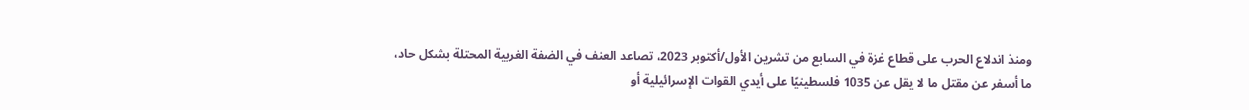ومنذ اندلاع الحرب على قطاع غزة في السابع من تشرين الأول/أكتوبر 2023، تصاعد العنف في الضفة الغربية المحتلة بشكل حاد، ما أسفر عن مقتل ما لا يقل عن 1035 فلسطينيًا على أيدي القوات الإسرائيلية أو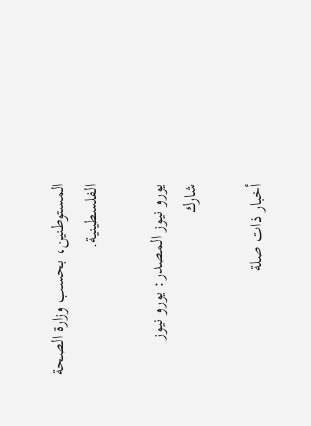المستوطنين، بحسب وزارة الصحة الفلسطينية.

يورو نيوز المصدر: يورو نيوز
شارك

أخبار ذات صلة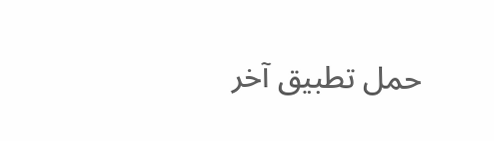حمل تطبيق آخر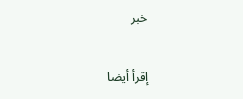خبر

إقرأ أيضا